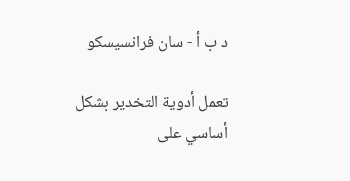د ب أ - سان فرانسيسكو

تعمل أدوية التخدير بشكل أساسي على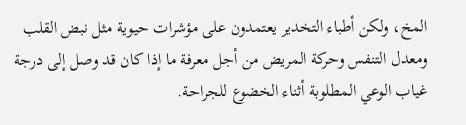المخ، ولكن أطباء التخدير يعتمدون على مؤشرات حيوية مثل نبض القلب ومعدل التنفس وحركة المريض من أجل معرفة ما إذا كان قد وصل إلى درجة غياب الوعي المطلوبة أثناء الخضوع للجراحة.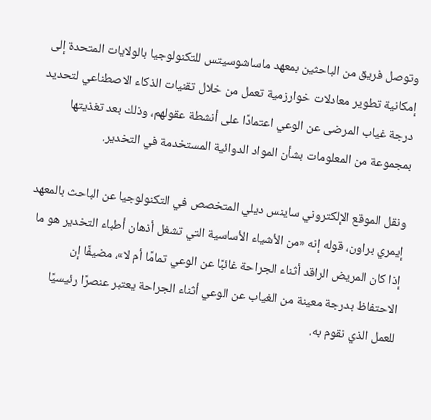وتوصل فريق من الباحثين بمعهد ماساشوسيتس للتكنولوجيا بالولايات المتحدة إلى إمكانية تطوير معادلات خوارزمية تعمل من خلال تقنيات الذكاء الاصطناعي لتحديد درجة غياب المرضى عن الوعي اعتمادًا على أنشطة عقولهم، وذلك بعد تغذيتها بمجموعة من المعلومات بشأن المواد الدوائية المستخدمة في التخدير.

ونقل الموقع الإلكتروني ساينس ديلي المتخصص في التكنولوجيا عن الباحث بالمعهد إيمري براون، قوله إنه «من الأشياء الأساسية التي تشغل أذهان أطباء التخدير هو ما إذا كان المريض الراقد أثناء الجراحة غائبًا عن الوعي تمامًا أم لا»، مضيفًا إن الاحتفاظ بدرجة معينة من الغياب عن الوعي أثناء الجراحة يعتبر عنصرًا رئيسيًا للعمل الذي نقوم به.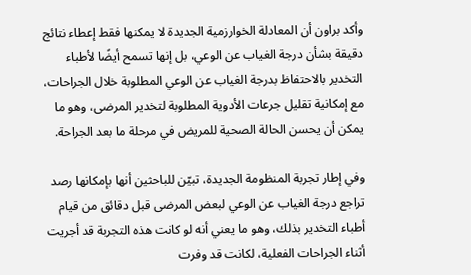وأكد براون أن المعادلة الخوارزمية الجديدة لا يمكنها فقط إعطاء نتائج دقيقة بشأن درجة الغياب عن الوعي، بل إنها تسمح أيضًا لأطباء التخدير بالاحتفاظ بدرجة الغياب عن الوعي المطلوبة خلال الجراحات، مع إمكانية تقليل جرعات الأدوية المطلوبة لتخدير المرضى، وهو ما يمكن أن يحسن الحالة الصحية للمريض في مرحلة ما بعد الجراحة.

وفي إطار تجربة المنظومة الجديدة، تبيّن للباحثين أنها بإمكانها رصد تراجع درجة الغياب عن الوعي لبعض المرضى قبل دقائق من قيام أطباء التخدير بذلك، وهو ما يعني أنه لو كانت هذه التجربة قد أجريت أثناء الجراحات الفعلية، لكانت قد وفرت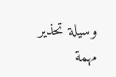وسيلة تحذير مهمة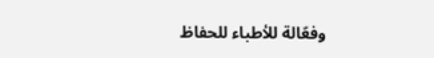وفعّالة للأطباء للحفاظ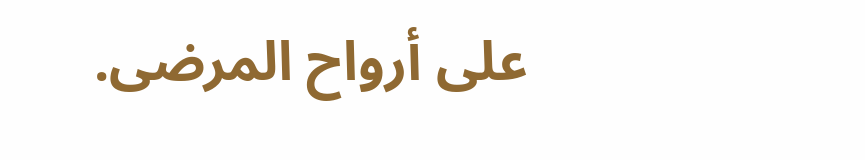على أرواح المرضى.